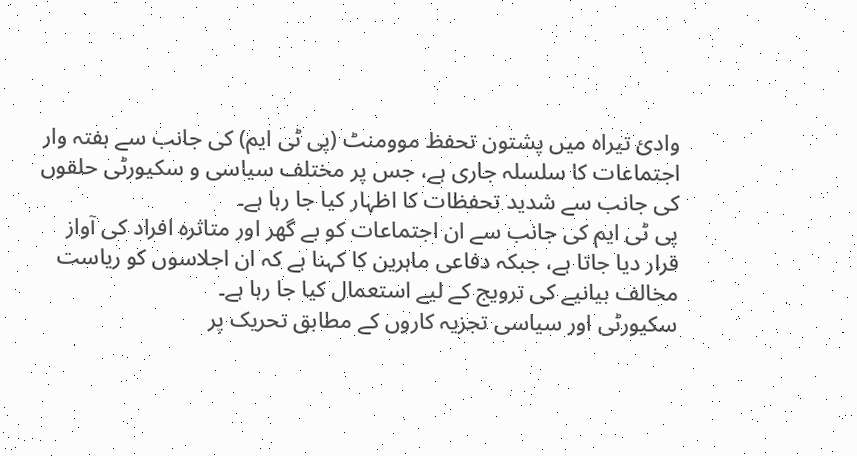وادیٔ تیراہ میں پشتون تحفظ موومنٹ (پی ٹی ایم) کی جانب سے ہفتہ وار اجتماعات کا سلسلہ جاری ہے، جس پر مختلف سیاسی و سکیورٹی حلقوں کی جانب سے شدید تحفظات کا اظہار کیا جا رہا ہے۔
پی ٹی ایم کی جانب سے ان اجتماعات کو بے گھر اور متاثرہ افراد کی آواز قرار دیا جاتا ہے، جبکہ دفاعی ماہرین کا کہنا ہے کہ ان اجلاسوں کو ریاست مخالف بیانیے کی ترویج کے لیے استعمال کیا جا رہا ہے۔
سکیورٹی اور سیاسی تجزیہ کاروں کے مطابق تحریک پر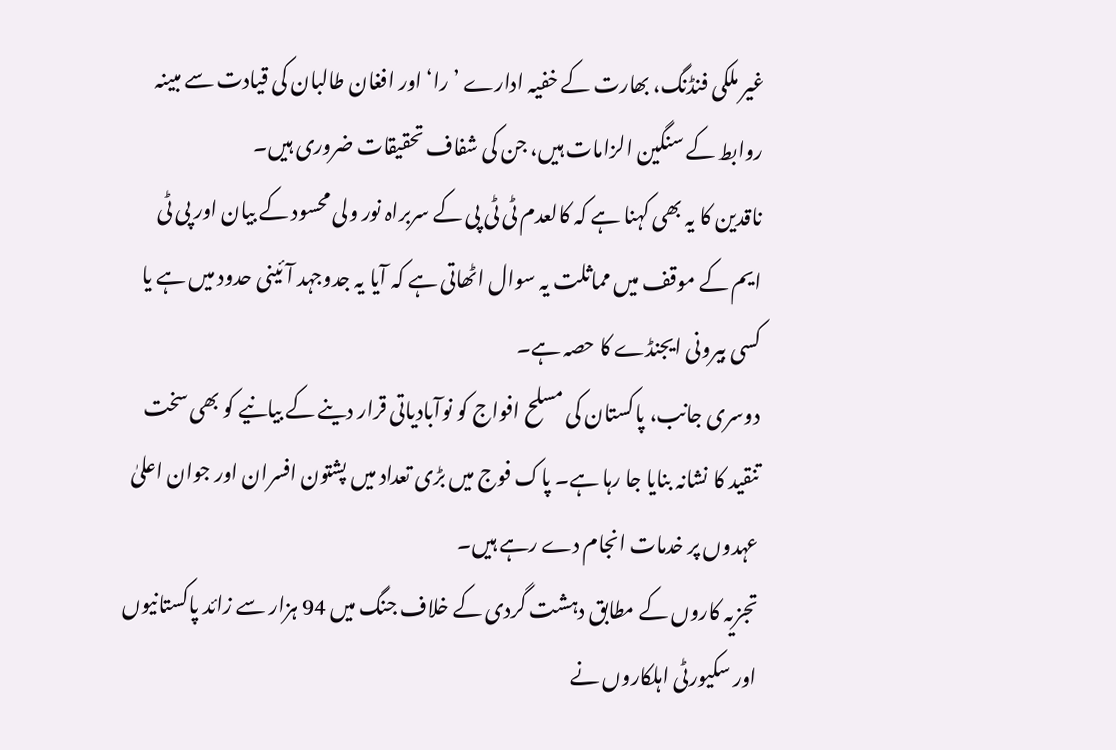غیر ملکی فنڈنگ، بھارت کے خفیہ ادارے ’را‘ اور افغان طالبان کی قیادت سے مبینہ روابط کے سنگین الزامات ہیں، جن کی شفاف تحقیقات ضروری ہیں۔
ناقدین کا یہ بھی کہنا ہے کہ کالعدم ٹی ٹی پی کے سربراہ نور ولی محسود کے بیان اور پی ٹی ایم کے موقف میں مماثلت یہ سوال اٹھاتی ہے کہ آیا یہ جدوجہد آئینی حدود میں ہے یا کسی بیرونی ایجنڈے کا حصہ ہے۔
دوسری جانب، پاکستان کی مسلح افواج کو نوآبادیاتی قرار دینے کے بیانیے کو بھی سخت تنقید کا نشانہ بنایا جا رہا ہے۔ پاک فوج میں بڑی تعداد میں پشتون افسران اور جوان اعلیٰ عہدوں پر خدمات انجام دے رہے ہیں۔
تجزیہ کاروں کے مطابق دہشت گردی کے خلاف جنگ میں 94 ہزار سے زائد پاکستانیوں اور سکیورٹی اہلکاروں نے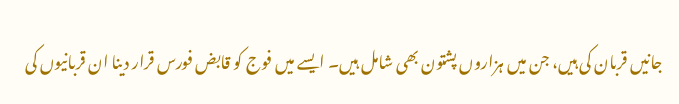جانیں قربان کی ہیں، جن میں ہزاروں پشتون بھی شامل ہیں۔ ایسے میں فوج کو قابض فورس قرار دینا ان قربانیوں کی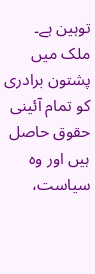توہین ہے۔
ملک میں پشتون برادری کو تمام آئینی حقوق حاصل ہیں اور وہ سیاست،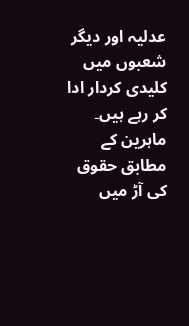عدلیہ اور دیگر شعبوں میں کلیدی کردار ادا کر رہے ہیں۔ ماہرین کے مطابق حقوق کی آڑ میں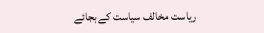ریاست مخالف سیاست کے بجائے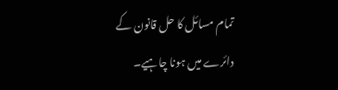تمام مسائل کا حل قانون کے دائرے میں ہونا چاہیے۔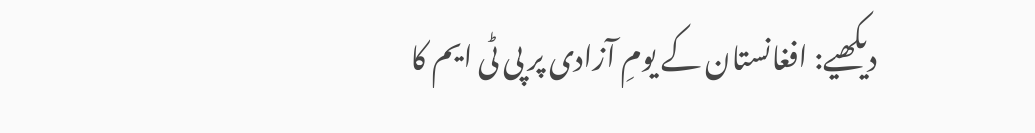دیکھیے: افغانستان کے یومِ آزادی پر پی ٹی ایم کا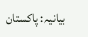بیانیہ: پاکستان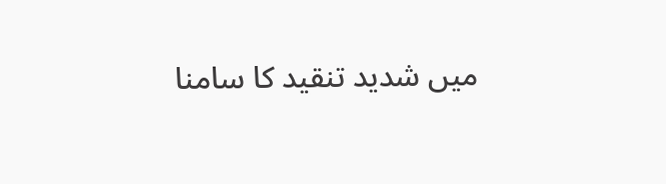میں شدید تنقید کا سامنا